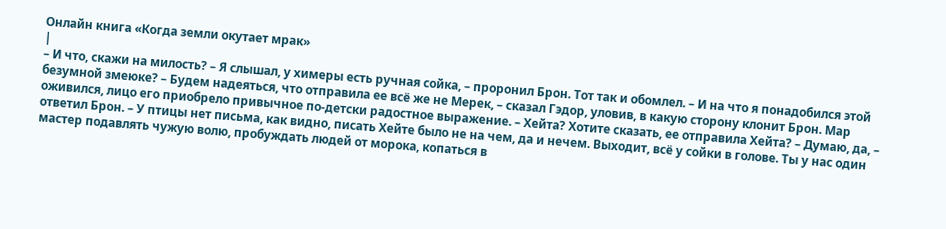Онлайн книга «Когда земли окутает мрак»
|
– И что, скажи на милость? – Я слышал, у химеры есть ручная сойка, – проронил Брон. Тот так и обомлел. – И на что я понадобился этой безумной змеюке? – Будем надеяться, что отправила ее всё же не Мерек, – сказал Гэдор, уловив, в какую сторону клонит Брон. Мар оживился, лицо его приобрело привычное по-детски радостное выражение. – Хейта? Хотите сказать, ее отправила Хейта? – Думаю, да, – ответил Брон. – У птицы нет письма, как видно, писать Хейте было не на чем, да и нечем. Выходит, всё у сойки в голове. Ты у нас один мастер подавлять чужую волю, пробуждать людей от морока, копаться в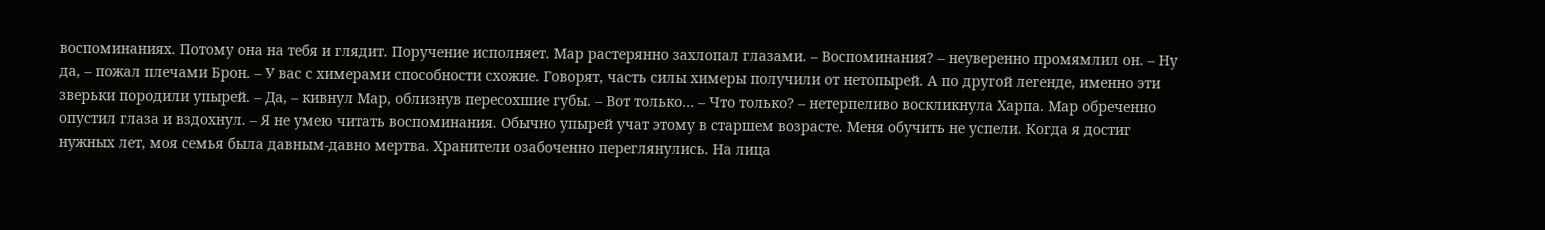воспоминаниях. Потому она на тебя и глядит. Поручение исполняет. Мар растерянно захлопал глазами. – Воспоминания? – неуверенно промямлил он. – Ну да, – пожал плечами Брон. – У вас с химерами способности схожие. Говорят, часть силы химеры получили от нетопырей. А по другой легенде, именно эти зверьки породили упырей. – Да, – кивнул Мар, облизнув пересохшие губы. – Вот только… – Что только? – нетерпеливо воскликнула Харпа. Мар обреченно опустил глаза и вздохнул. – Я не умею читать воспоминания. Обычно упырей учат этому в старшем возрасте. Меня обучить не успели. Когда я достиг нужных лет, моя семья была давным-давно мертва. Хранители озабоченно переглянулись. На лица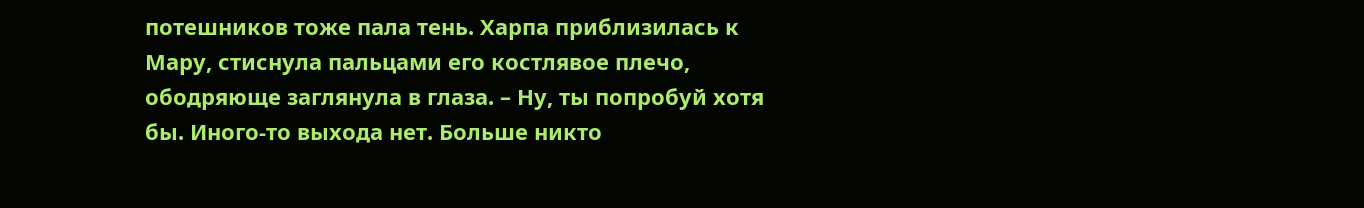потешников тоже пала тень. Харпа приблизилась к Мару, стиснула пальцами его костлявое плечо, ободряюще заглянула в глаза. – Ну, ты попробуй хотя бы. Иного-то выхода нет. Больше никто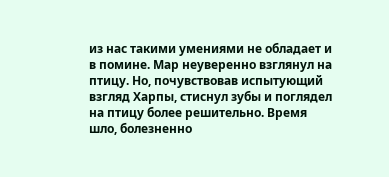из нас такими умениями не обладает и в помине. Мар неуверенно взглянул на птицу. Но, почувствовав испытующий взгляд Харпы, стиснул зубы и поглядел на птицу более решительно. Время шло, болезненно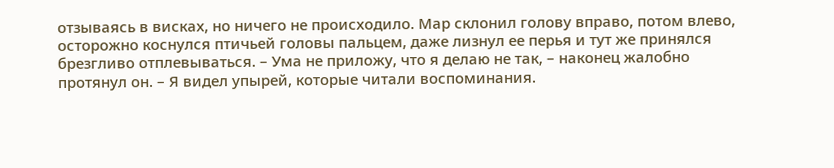отзываясь в висках, но ничего не происходило. Мар склонил голову вправо, потом влево, осторожно коснулся птичьей головы пальцем, даже лизнул ее перья и тут же принялся брезгливо отплевываться. – Ума не приложу, что я делаю не так, – наконец жалобно протянул он. – Я видел упырей, которые читали воспоминания.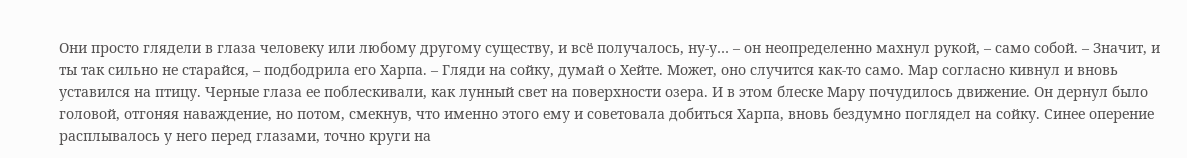Они просто глядели в глаза человеку или любому другому существу, и всё получалось, ну-у… – он неопределенно махнул рукой, – само собой. – Значит, и ты так сильно не старайся, – подбодрила его Харпа. – Гляди на сойку, думай о Хейте. Может, оно случится как-то само. Мар согласно кивнул и вновь уставился на птицу. Черные глаза ее поблескивали, как лунный свет на поверхности озера. И в этом блеске Мару почудилось движение. Он дернул было головой, отгоняя наваждение, но потом, смекнув, что именно этого ему и советовала добиться Харпа, вновь бездумно поглядел на сойку. Синее оперение расплывалось у него перед глазами, точно круги на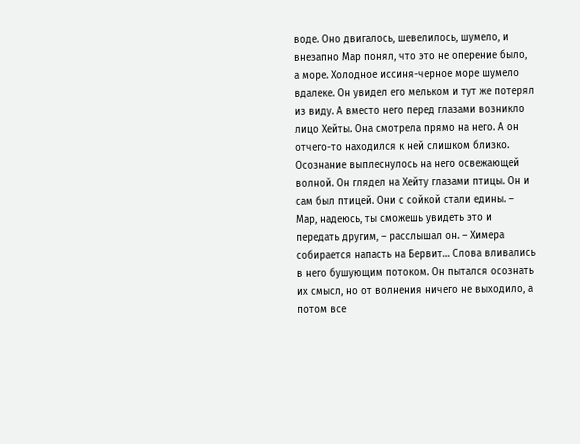воде. Оно двигалось, шевелилось, шумело, и внезапно Мар понял, что это не оперение было, а море. Холодное иссиня-черное море шумело вдалеке. Он увидел его мельком и тут же потерял из виду. А вместо него перед глазами возникло лицо Хейты. Она смотрела прямо на него. А он отчего-то находился к ней слишком близко. Осознание выплеснулось на него освежающей волной. Он глядел на Хейту глазами птицы. Он и сам был птицей. Они с сойкой стали едины. – Мар, надеюсь, ты сможешь увидеть это и передать другим, – расслышал он. – Химера собирается напасть на Бервит… Слова вливались в него бушующим потоком. Он пытался осознать их смысл, но от волнения ничего не выходило, а потом все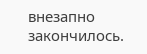внезапно закончилось.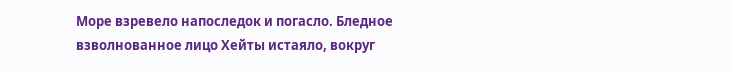Море взревело напоследок и погасло. Бледное взволнованное лицо Хейты истаяло, вокруг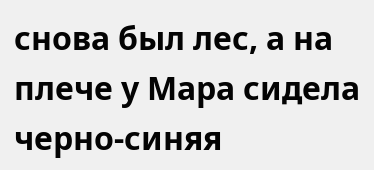снова был лес, а на плече у Мара сидела черно-синяя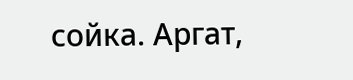сойка. Аргат,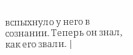вспыхнуло у него в сознании. Теперь он знал, как его звали. |